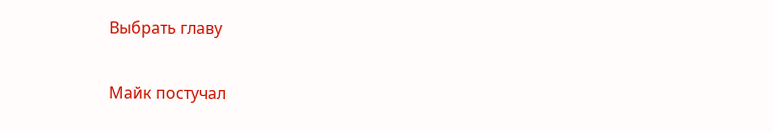Выбрать главу

Майк постучал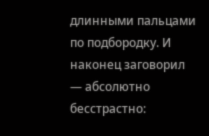длинными пальцами по подбородку. И наконец заговорил — абсолютно бесстрастно: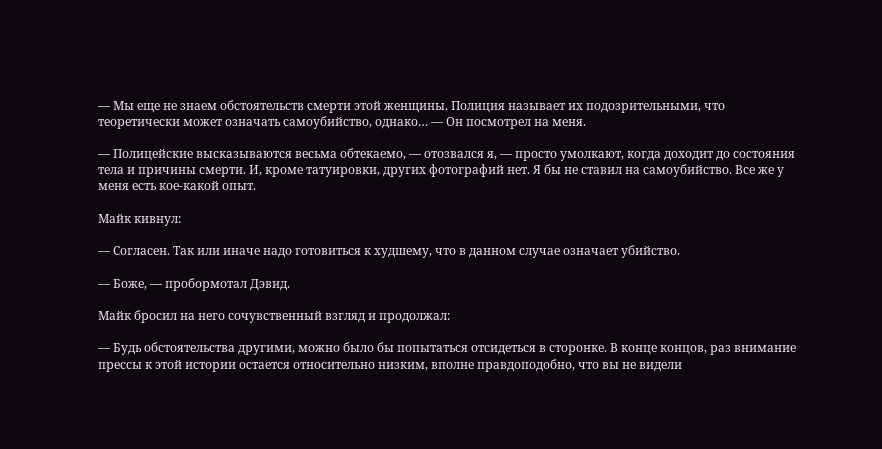— Мы еще не знаем обстоятельств смерти этой женщины. Полиция называет их подозрительными, что теоретически может означать самоубийство, однако… — Он посмотрел на меня.

— Полицейские высказываются весьма обтекаемо, — отозвался я, — просто умолкают, когда доходит до состояния тела и причины смерти. И, кроме татуировки, других фотографий нет. Я бы не ставил на самоубийство. Все же у меня есть кое-какой опыт.

Майк кивнул:

— Согласен. Так или иначе надо готовиться к худшему, что в данном случае означает убийство.

— Боже, — пробормотал Дэвид.

Майк бросил на него сочувственный взгляд и продолжал:

— Будь обстоятельства другими, можно было бы попытаться отсидеться в сторонке. В конце концов, раз внимание прессы к этой истории остается относительно низким, вполне правдоподобно, что вы не видели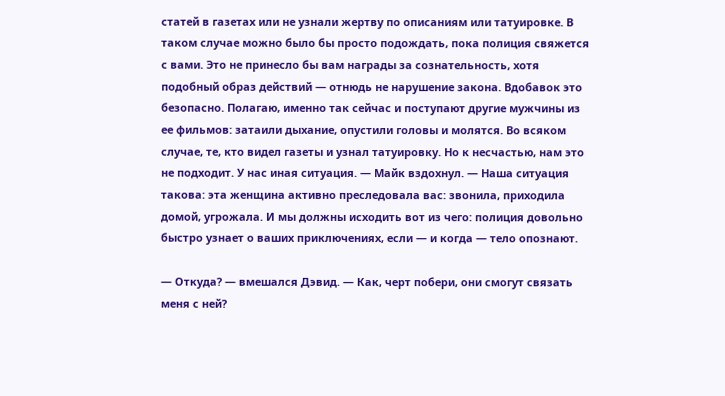статей в газетах или не узнали жертву по описаниям или татуировке. В таком случае можно было бы просто подождать, пока полиция свяжется с вами. Это не принесло бы вам награды за сознательность, хотя подобный образ действий — отнюдь не нарушение закона. Вдобавок это безопасно. Полагаю, именно так сейчас и поступают другие мужчины из ее фильмов: затаили дыхание, опустили головы и молятся. Во всяком случае, те, кто видел газеты и узнал татуировку. Но к несчастью, нам это не подходит. У нас иная ситуация. — Майк вздохнул. — Наша ситуация такова: эта женщина активно преследовала вас: звонила, приходила домой, угрожала. И мы должны исходить вот из чего: полиция довольно быстро узнает о ваших приключениях, если — и когда — тело опознают.

— Откуда? — вмешался Дэвид. — Как, черт побери, они смогут связать меня с ней?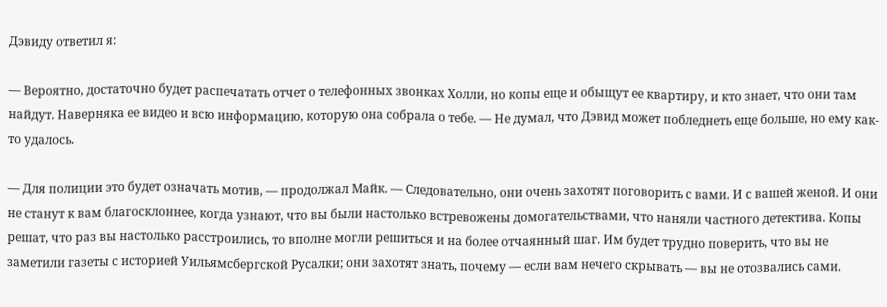Дэвиду ответил я:

— Вероятно, достаточно будет распечатать отчет о телефонных звонках Холли, но копы еще и обыщут ее квартиру, и кто знает, что они там найдут. Наверняка ее видео и всю информацию, которую она собрала о тебе. — Не думал, что Дэвид может побледнеть еще больше, но ему как-то удалось.

— Для полиции это будет означать мотив, — продолжал Майк. — Следовательно, они очень захотят поговорить с вами. И с вашей женой. И они не станут к вам благосклоннее, когда узнают, что вы были настолько встревожены домогательствами, что наняли частного детектива. Копы решат, что раз вы настолько расстроились, то вполне могли решиться и на более отчаянный шаг. Им будет трудно поверить, что вы не заметили газеты с историей Уильямсбергской Русалки; они захотят знать, почему — если вам нечего скрывать — вы не отозвались сами.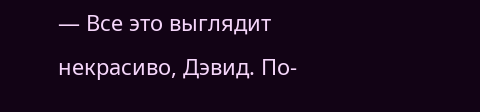— Все это выглядит некрасиво, Дэвид. По-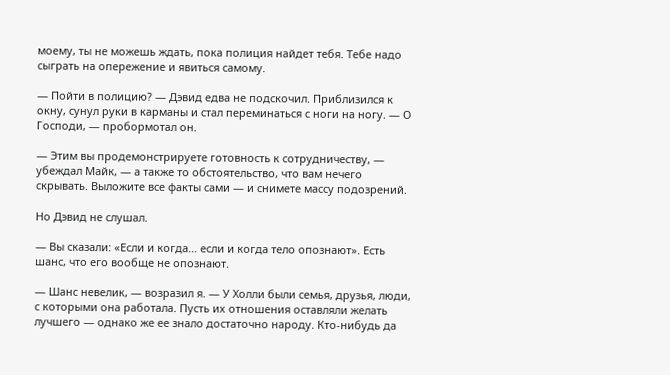моему, ты не можешь ждать, пока полиция найдет тебя. Тебе надо сыграть на опережение и явиться самому.

— Пойти в полицию? — Дэвид едва не подскочил. Приблизился к окну, сунул руки в карманы и стал переминаться с ноги на ногу. — О Господи, — пробормотал он.

— Этим вы продемонстрируете готовность к сотрудничеству, — убеждал Майк, — а также то обстоятельство, что вам нечего скрывать. Выложите все факты сами — и снимете массу подозрений.

Но Дэвид не слушал.

— Вы сказали: «Если и когда… если и когда тело опознают». Есть шанс, что его вообще не опознают.

— Шанс невелик, — возразил я. — У Холли были семья, друзья, люди, с которыми она работала. Пусть их отношения оставляли желать лучшего — однако же ее знало достаточно народу. Кто-нибудь да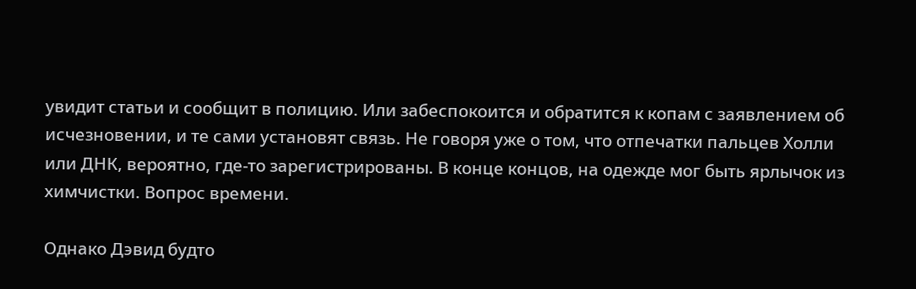увидит статьи и сообщит в полицию. Или забеспокоится и обратится к копам с заявлением об исчезновении, и те сами установят связь. Не говоря уже о том, что отпечатки пальцев Холли или ДНК, вероятно, где-то зарегистрированы. В конце концов, на одежде мог быть ярлычок из химчистки. Вопрос времени.

Однако Дэвид будто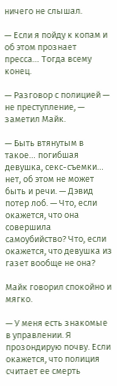ничего не слышал.

— Если я пойду к копам и об этом прознает пресса… Тогда всему конец.

— Разговор с полицией — не преступление, — заметил Майк.

— Быть втянутым в такое… погибшая девушка, секс-съемки… нет, об этом не может быть и речи. — Дэвид потер лоб. — Что, если окажется, что она совершила самоубийство? Что, если окажется, что девушка из газет вообще не она?

Майк говорил спокойно и мягко.

— У меня есть знакомые в управлении. Я прозондирую почву. Если окажется, что полиция считает ее смерть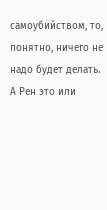самоубийством, то, понятно, ничего не надо будет делать. А Рен это или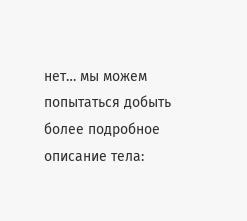нет… мы можем попытаться добыть более подробное описание тела: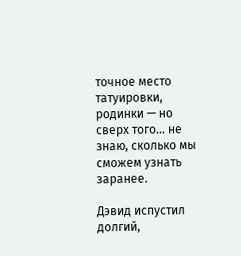точное место татуировки, родинки — но сверх того… не знаю, сколько мы сможем узнать заранее.

Дэвид испустил долгий,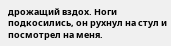дрожащий вздох. Ноги подкосились, он рухнул на стул и посмотрел на меня.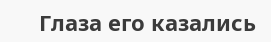Глаза его казались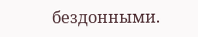бездонными.